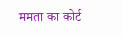ममता का कोर्ट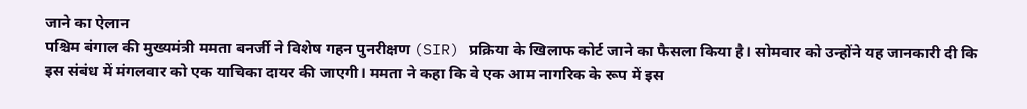जाने का ऐलान
पश्चिम बंगाल की मुख्यमंत्री ममता बनर्जी ने विशेष गहन पुनरीक्षण (SIR) प्रक्रिया के खिलाफ कोर्ट जाने का फैसला किया है। सोमवार को उन्होंने यह जानकारी दी कि इस संबंध में मंगलवार को एक याचिका दायर की जाएगी। ममता ने कहा कि वे एक आम नागरिक के रूप में इस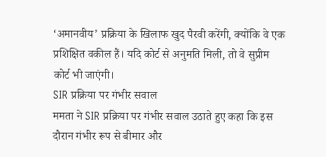‘अमानवीय’ प्रक्रिया के खिलाफ खुद पैरवी करेंगी, क्योंकि वे एक प्रशिक्षित वकील हैं। यदि कोर्ट से अनुमति मिली, तो वे सुप्रीम कोर्ट भी जाएंगी।
SIR प्रक्रिया पर गंभीर सवाल
ममता ने SIR प्रक्रिया पर गंभीर सवाल उठाते हुए कहा कि इस दौरान गंभीर रूप से बीमार और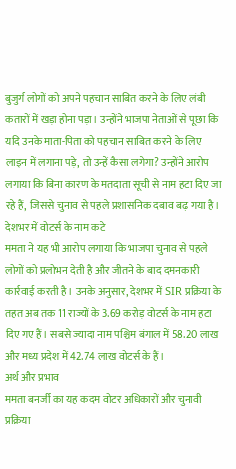बुजुर्ग लोगों को अपने पहचान साबित करने के लिए लंबी कतारों में खड़ा होना पड़ा। उन्होंने भाजपा नेताओं से पूछा कि यदि उनके माता-पिता को पहचान साबित करने के लिए लाइन में लगाना पड़े, तो उन्हें कैसा लगेगा? उन्होंने आरोप लगाया कि बिना कारण के मतदाता सूची से नाम हटा दिए जा रहे हैं, जिससे चुनाव से पहले प्रशासनिक दबाव बढ़ गया है।
देशभर में वोटर्स के नाम कटे
ममता ने यह भी आरोप लगाया कि भाजपा चुनाव से पहले लोगों को प्रलोभन देती है और जीतने के बाद दमनकारी कार्रवाई करती है। उनके अनुसार, देशभर में SIR प्रक्रिया के तहत अब तक 11 राज्यों के 3.69 करोड़ वोटर्स के नाम हटा दिए गए हैं। सबसे ज्यादा नाम पश्चिम बंगाल में 58.20 लाख और मध्य प्रदेश में 42.74 लाख वोटर्स के हैं।
अर्थ और प्रभाव
ममता बनर्जी का यह कदम वोटर अधिकारों और चुनावी प्रक्रिया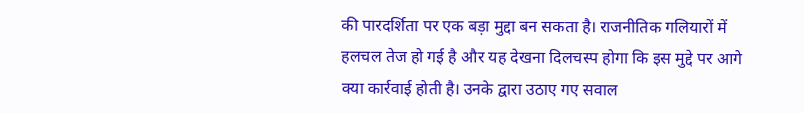की पारदर्शिता पर एक बड़ा मुद्दा बन सकता है। राजनीतिक गलियारों में हलचल तेज हो गई है और यह देखना दिलचस्प होगा कि इस मुद्दे पर आगे क्या कार्रवाई होती है। उनके द्वारा उठाए गए सवाल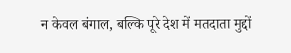न केवल बंगाल, बल्कि पूरे देश में मतदाता मुद्दों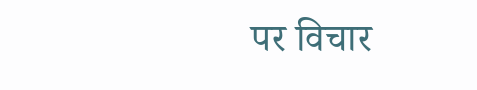पर विचार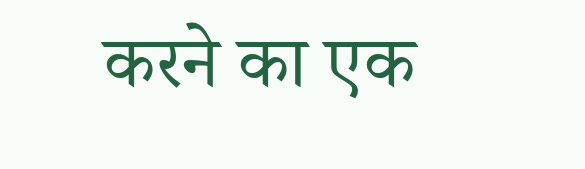करने का एक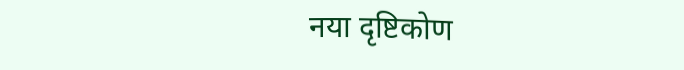नया दृष्टिकोण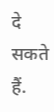दे सकते हैं.